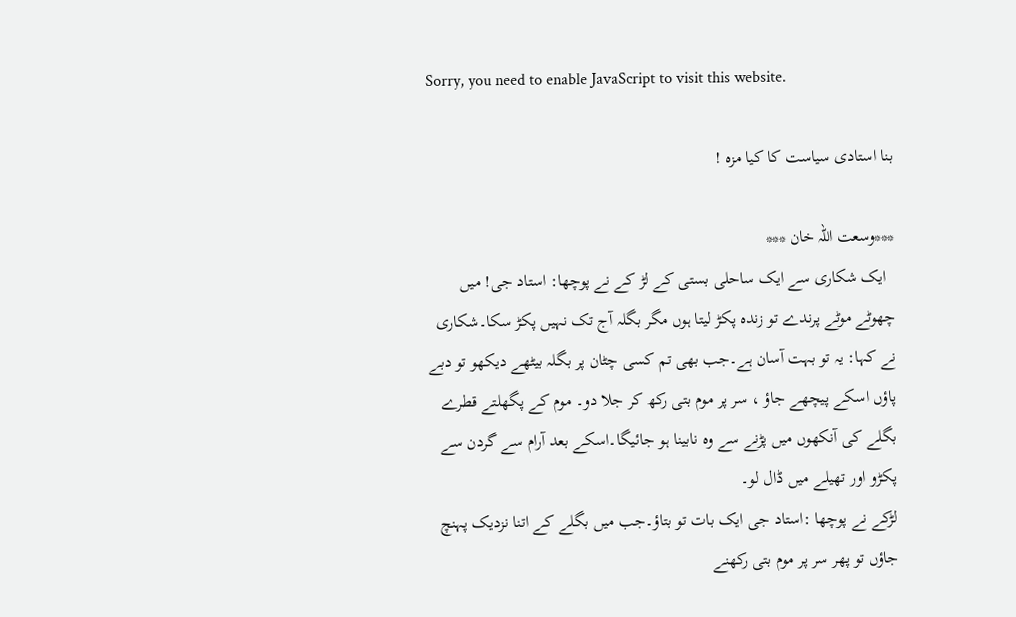Sorry, you need to enable JavaScript to visit this website.

بنا استادی سیاست کا کیا مزہ !

***وسعت اللہ خان ***
  ایک شکاری سے ایک ساحلی بستی کے لڑ کے نے پوچھا: استاد جی! میں چھوٹے موٹے پرندے تو زندہ پکڑ لیتا ہوں مگر بگلہ آج تک نہیں پکڑ سکا۔شکاری نے کہا: یہ تو بہت آسان ہے۔جب بھی تم کسی چٹان پر بگلہ بیٹھے دیکھو تو دبے پاؤں اسکے پیچھے جاؤ ، سر پر موم بتی رکھ کر جلا دو۔ موم کے پگھلتے قطرے بگلے کی آنکھوں میں پڑنے سے وہ نابینا ہو جائیگا۔اسکے بعد آرام سے گردن سے پکڑو اور تھیلے میں ڈال لو۔
لڑکے نے پوچھا :استاد جی ایک بات تو بتاؤ۔جب میں بگلے کے اتنا نزدیک پہنچ جاؤں تو پھر سر پر موم بتی رکھنے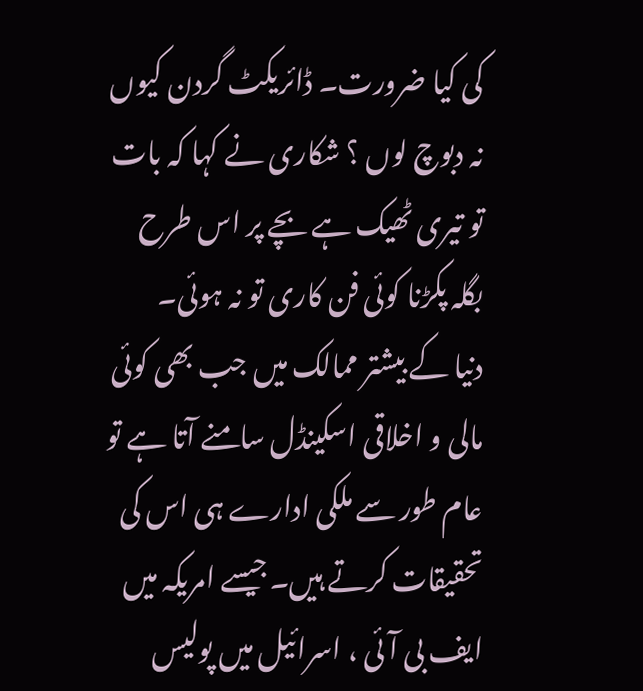کی کیا ضرورت۔ ڈائریکٹ گردن کیوں نہ دبوچ لوں ؟ شکاری نے کہا کہ بات تو تیری ٹھیک ہے بچے پر اس طرح بگلہ پکڑنا کوئی فن کاری تو نہ ہوئی۔
دنیا کے بیشتر ممالک میں جب بھی کوئی مالی و اخلاقی اسکینڈل سامنے آتا ہے تو عام طور سے ملکی ادارے ہی اس کی تحقیقات کرتے ہیں۔جیسے امریکہ میں ایف بی آئی ، اسرائیل میں پولیس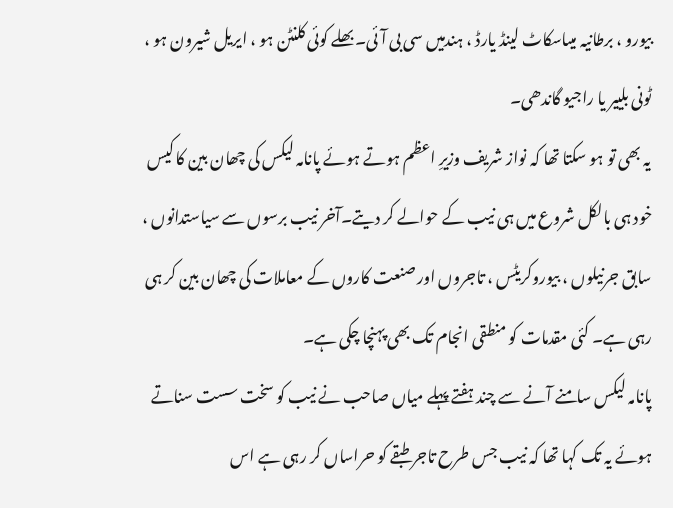بیورو ، برطانیہ میںاسکاٹ لینڈ یارڈ ، ہندمیں سی بی آئی۔بھلے کوئی کلنٹن ہو ، ایریل شیرون ہو ، ٹونی بلییر یا راجیو گاندھی۔
یہ بھی تو ہو سکتا تھا کہ نواز شریف وزیرِ اعظم ہوتے ہوئے پانامہ لیکس کی چھان بین کا کیس خود ہی بالکل شروع میں ہی نیب کے حوالے کر دیتے۔آخر نیب برسوں سے سیاستدانوں ، سابق جرنیلوں ، بیوروکریٹس ، تاجروں اور صنعت کاروں کے معاملات کی چھان بین کر ہی رہی ہے۔ کئی مقدمات کو منطقی انجام تک بھی پہنچا چکی ہے۔
پانامہ لیکس سامنے آنے سے چند ہفتے پہلے میاں صاحب نے نیب کو سخت سست سناتے ہوئے یہ تک کہا تھا کہ نیب جس طرح تاجر طبقے کو حراساں کر رہی ہے اس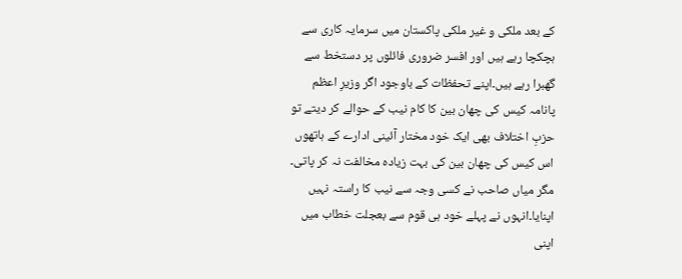کے بعد ملکی و غیر ملکی پاکستان میں سرمایہ کاری سے ہچکچا رہے ہیں اور افسر ضروری فائلوں پر دستخط سے گھبرا رہے ہیں۔اپنے تحفظات کے باوجود اگر وزیرِ اعظم پانامہ کیس کی چھان بین کا کام نیب کے حوالے کر دیتے تو حزبِ اختلاف بھی ایک خود مختار آئینی ادارے کے ہاتھوں اس کیس کی چھان بین کی بہت زیادہ مخالفت نہ کر پاتی۔
مگر میاں صاحب نے کسی وجہ سے نیب کا راستہ نہیں اپنایا۔انہوں نے پہلے خود ہی قوم سے بعجلت خطاب میں اپنی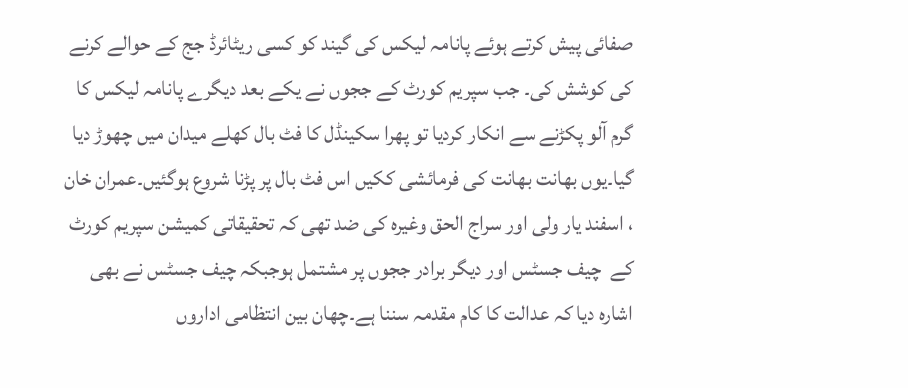صفائی پیش کرتے ہوئے پانامہ لیکس کی گیند کو کسی ریٹائرڈ جج کے حوالے کرنے کی کوشش کی۔ جب سپریم کورٹ کے ججوں نے یکے بعد دیگرے پانامہ لیکس کا گرم آلو پکڑنے سے انکار کردیا تو پھرا سکینڈل کا فٹ بال کھلے میدان میں چھوڑ دیا گیا۔یوں بھانت بھانت کی فرمائشی ککیں اس فٹ بال پر پڑنا شروع ہوگئیں۔عمران خان ، اسفند یار ولی اور سراج الحق وغیرہ کی ضد تھی کہ تحقیقاتی کمیشن سپریم کورٹ کے  چیف جسٹس اور دیگر برادر ججوں پر مشتمل ہوجبکہ چیف جسٹس نے بھی اشارہ دیا کہ عدالت کا کام مقدمہ سننا ہے۔چھان بین انتظامی اداروں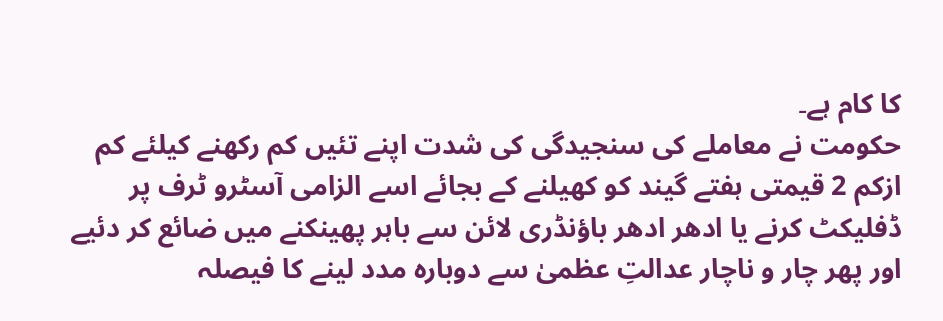کا کام ہے۔
حکومت نے معاملے کی سنجیدگی کی شدت اپنے تئیں کم رکھنے کیلئے کم ازکم 2 قیمتی ہفتے گیند کو کھیلنے کے بجائے اسے الزامی آسٹرو ٹرف پر ڈفلیکٹ کرنے یا ادھر ادھر باؤنڈری لائن سے باہر پھینکنے میں ضائع کر دئیے اور پھر چار و ناچار عدالتِ عظمیٰ سے دوبارہ مدد لینے کا فیصلہ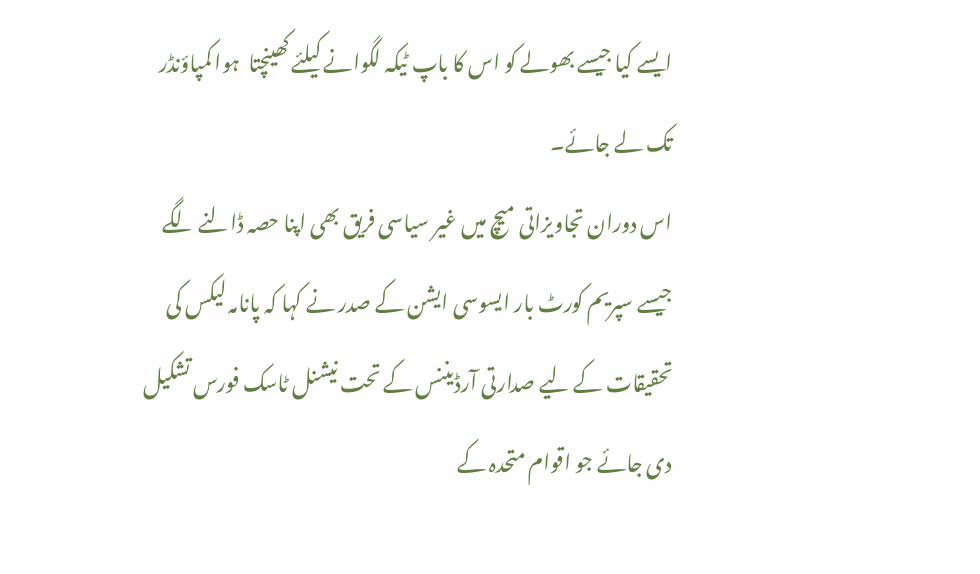ایسے کیا جیسے بھولے کو اس کا باپ ٹیکہ لگوانے کیلئے کھینچتا  ہوا کمپاؤنڈر تک لے جائے۔
اس دوران تجاویزاتی میچ میں غیر سیاسی فریق بھی اپنا حصہ ڈالنے لگے جیسے سپریم کورٹ بار ایسوسی ایشن کے صدر نے کہا کہ پانامہ لیکس کی تحقیقات کے لیے صدارتی آرڈیننس کے تحت نیشنل ٹاسک فورس تشکیل دی جائے جو اقوام متحدہ کے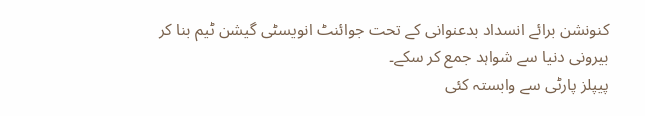کنونشن برائے انسداد بدعنوانی کے تحت جوائنٹ انویسٹی گیشن ٹیم بنا کر بیرونی دنیا سے شواہد جمع کر سکے۔
پیپلز پارٹی سے وابستہ کئی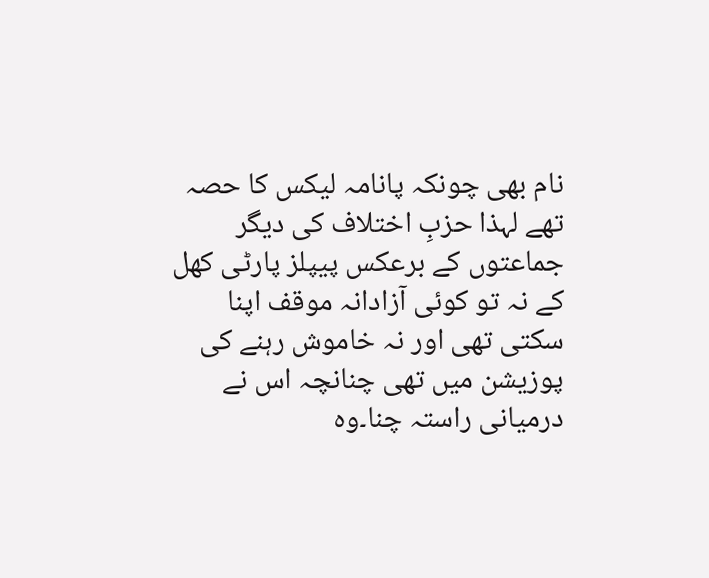نام بھی چونکہ پانامہ لیکس کا حصہ تھے لہذا حزبِ اختلاف کی دیگر جماعتوں کے برعکس پیپلز پارٹی کھل کے نہ تو کوئی آزادانہ موقف اپنا سکتی تھی اور نہ خاموش رہنے کی پوزیشن میں تھی چنانچہ اس نے درمیانی راستہ چنا۔وہ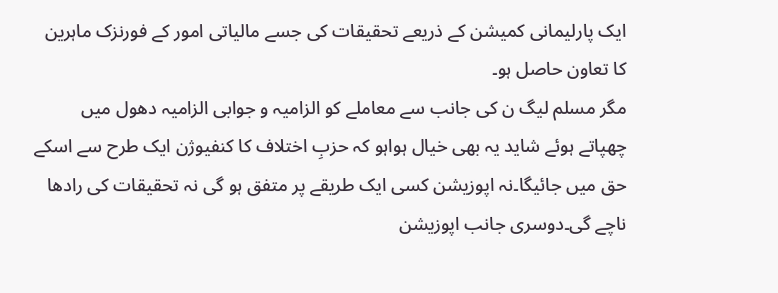ایک پارلیمانی کمیشن کے ذریعے تحقیقات کی جسے مالیاتی امور کے فورنزک ماہرین کا تعاون حاصل ہو۔
مگر مسلم لیگ ن کی جانب سے معاملے کو الزامیہ و جوابی الزامیہ دھول میں چھپاتے ہوئے شاید یہ بھی خیال ہواہو کہ حزبِ اختلاف کا کنفیوژن ایک طرح سے اسکے حق میں جائیگا۔نہ اپوزیشن کسی ایک طریقے پر متفق ہو گی نہ تحقیقات کی رادھا ناچے گی۔دوسری جانب اپوزیشن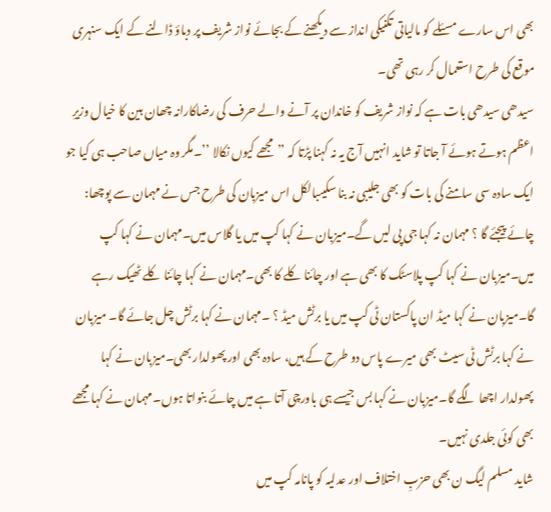بھی اس سارے مسئلے کو مالیاتی تکنیکی انداز سے دیکھنے کے بجائے نواز شریف پر دباؤ ڈالنے کے ایک سنہری موقع کی طرح استعمال کر رہی تھی۔
سیدھی سیدھی بات ہے کہ نواز شریف کو خاندان پر آنے والے حرف کی رضاکارانہ چھان بین کا خیال وزیرِ اعظم ہوتے ہوئے آ جاتا تو شاید انہیں آج یہ نہ کہنا پڑتا کہ ’’مجھے کیوں نکالا ’’۔مگر وہ میاں صاحب ہی کیا جو ایک سادہ سی سامنے کی بات کو بھی جلیبی نہ بنا سکیںبالکل اس میزبان کی طرح جس نے مہمان سے پوچھا: چائے پیجئے گا ؟ مہمان نہ کہا جی پی لیں گے۔میزبان نے کہا کپ میں یا گلاس میں۔مہمان نے کہا کپ میں۔میزبان نے کہا کپ پلاسٹک کا بھی ہے اور چائنا کلے کا بھی۔مہمان نے کہا چائنا کلے ٹھیک رہے گا۔میزبان نے کہا میڈ ان پاکستان ٹی کپ میں یا برٹش میڈ ؟ ۔مہمان نے کہا برٹش چل جائے گا۔ میزبان نے کہا برٹش ٹی سیٹ بھی میرے پاس دو طرح کے ہیں، سادہ بھی اور پھولدار بھی۔میزبان نے کہا پھولدار اچھا لگے گا۔میزبان نے کہا بس جیسے ہی باورچی آتا ہے میں چائے بنواتا ہوں۔مہمان نے کہا مجھے بھی کوئی جلدی نہیں۔
شاید مسلم لیگ ن بھی حزبِ اختلاف اور عدلیہ کو پانامہ کپ میں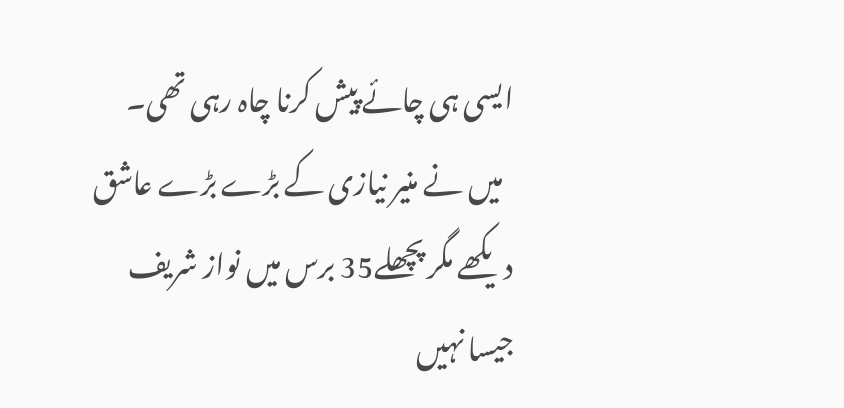ایسی ہی چائے پیش کرنا چاہ رہی تھی۔
  میں نے منیر نیازی کے بڑے بڑے عاشق دیکھے مگر پچھلے35 برس میں نواز شریف جیسا نہیں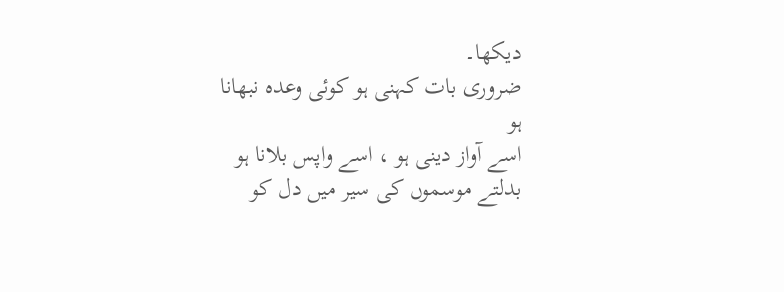دیکھا۔
ضروری بات کہنی ہو کوئی وعدہ نبھانا ہو
اسے آواز دینی ہو ، اسے واپس بلانا ہو
بدلتے موسموں کی سیر میں دل کو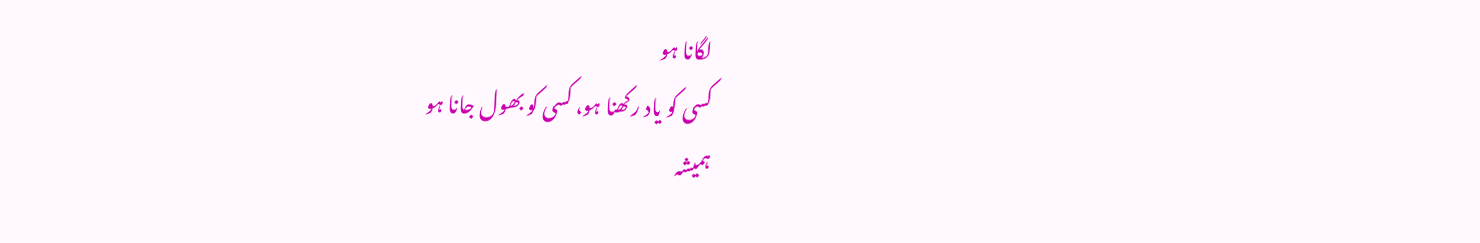لگانا ہو
کسی کو یاد رکھنا ہو، کسی کو بھول جانا ہو
ہمیشہ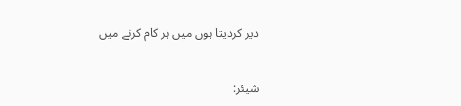دیر کردیتا ہوں میں ہر کام کرنے میں


شیئر: